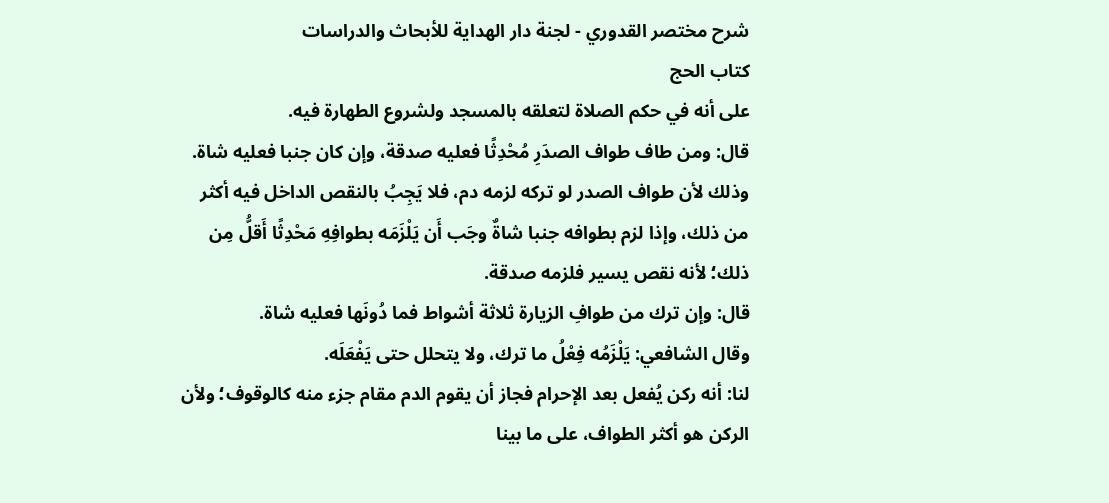شرح مختصر القدوري - لجنة دار الهداية للأبحاث والدراسات
كتاب الحج
على أنه في حكم الصلاة لتعلقه بالمسجد ولشروع الطهارة فيه.
قال: ومن طاف طواف الصدَرِ مُحْدِثًا فعليه صدقة، وإن كان جنبا فعليه شاة.
وذلك لأن طواف الصدر لو تركه لزمه دم، فلا يَجِبُ بالنقص الداخل فيه أكثر من ذلك، وإذا لزم بطوافه جنبا شاةٌ وجَب أَن يَلْزَمَه بطوافِهِ مَحْدِثًا أَقلُّ مِن ذلك؛ لأنه نقص يسير فلزمه صدقة.
قال: وإن ترك من طوافِ الزيارة ثلاثة أشواط فما دُونَها فعليه شاة.
وقال الشافعي: يَلْزَمُه فِعْلُ ما ترك، ولا يتحلل حتى يَفْعَلَه.
لنا: أنه ركن يُفعل بعد الإحرام فجاز أن يقوم الدم مقام جزء منه كالوقوف؛ ولأن الركن هو أكثر الطواف، على ما بينا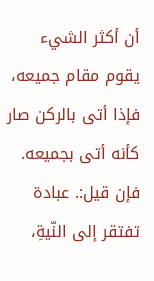أن أكثر الشيء يقوم مقام جميعه، فإذا أتى بالركن صار كأنه أتى بجميعه.
فإن قيل:. عبادة تفتقر إلى النّيةِ،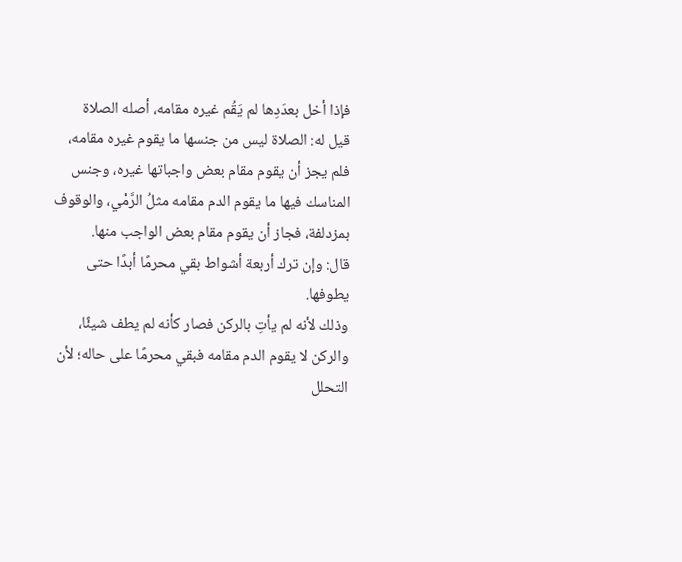فإذا أخل بعدَدِها لم يَقُم غيره مقامه، أصله الصلاة
قيل له: الصلاة ليس من جنسها ما يقوم غيره مقامه، فلم يجز أن يقوم مقام بعض واجباتها غيره، وجنس المناسك فيها ما يقوم الدم مقامه مثلُ الرَّمْي، والوقوف بمزدلفة، فجاز أن يقوم مقام بعض الواجب منها.
قال: وإن ترك أربعة أشواط بقي محرمًا أبدًا حتى يطوفها.
وذلك لأنه لم يأتِ بالركن فصار كأنه لم يطف شيئًا، والركن لا يقوم الدم مقامه فبقي محرمًا على حاله؛ لأن التحلل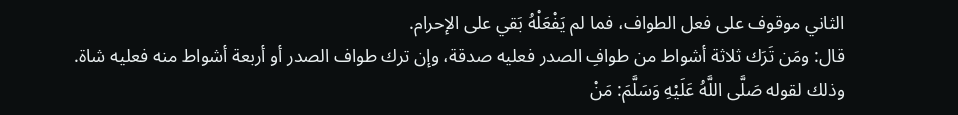الثاني موقوف على فعل الطواف، فما لم يَفْعَلْهُ بَقي على الإحرام.
قال: ومَن تَرَك ثلاثة أشواط من طوافِ الصدر فعليه صدقة، وإن ترك طواف الصدر أو أربعة أشواط منه فعليه شاة.
وذلك لقوله صَلَّى اللَّهُ عَلَيْهِ وَسَلَّمَ: مَنْ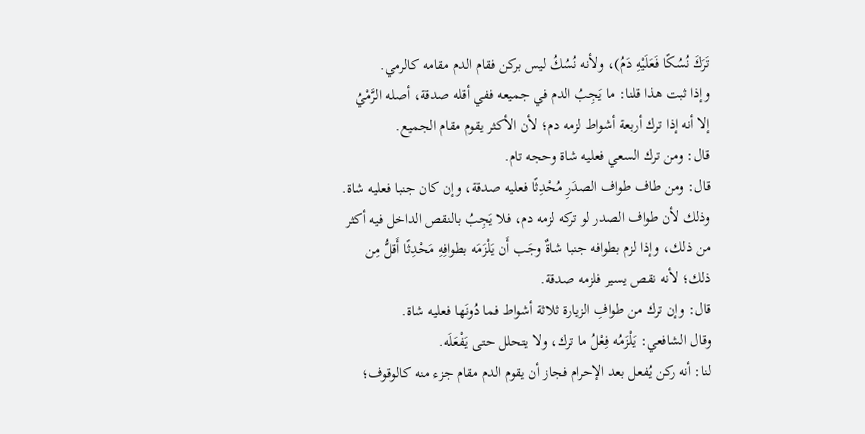تَرَكَ نُسُكًا فَعَلَيْهِ دَمُ)، ولأنه نُسُكُ ليس بركن فقام الدم مقامه كالرمي.
وإذا ثبت هذا قلنا: ما يَجِبُ الدم في جميعه ففي أقله صدقة، أصله الرَّمْيُ إلا أنه إذا ترك أربعة أشواط لزمه دم؛ لأن الأكثر يقوم مقام الجميع.
قال: ومن ترك السعي فعليه شاة وحجه تام.
قال: ومن طاف طواف الصدَرِ مُحْدِثًا فعليه صدقة، وإن كان جنبا فعليه شاة.
وذلك لأن طواف الصدر لو تركه لزمه دم، فلا يَجِبُ بالنقص الداخل فيه أكثر من ذلك، وإذا لزم بطوافه جنبا شاةٌ وجَب أَن يَلْزَمَه بطوافِهِ مَحْدِثًا أَقلُّ مِن ذلك؛ لأنه نقص يسير فلزمه صدقة.
قال: وإن ترك من طوافِ الزيارة ثلاثة أشواط فما دُونَها فعليه شاة.
وقال الشافعي: يَلْزَمُه فِعْلُ ما ترك، ولا يتحلل حتى يَفْعَلَه.
لنا: أنه ركن يُفعل بعد الإحرام فجاز أن يقوم الدم مقام جزء منه كالوقوف؛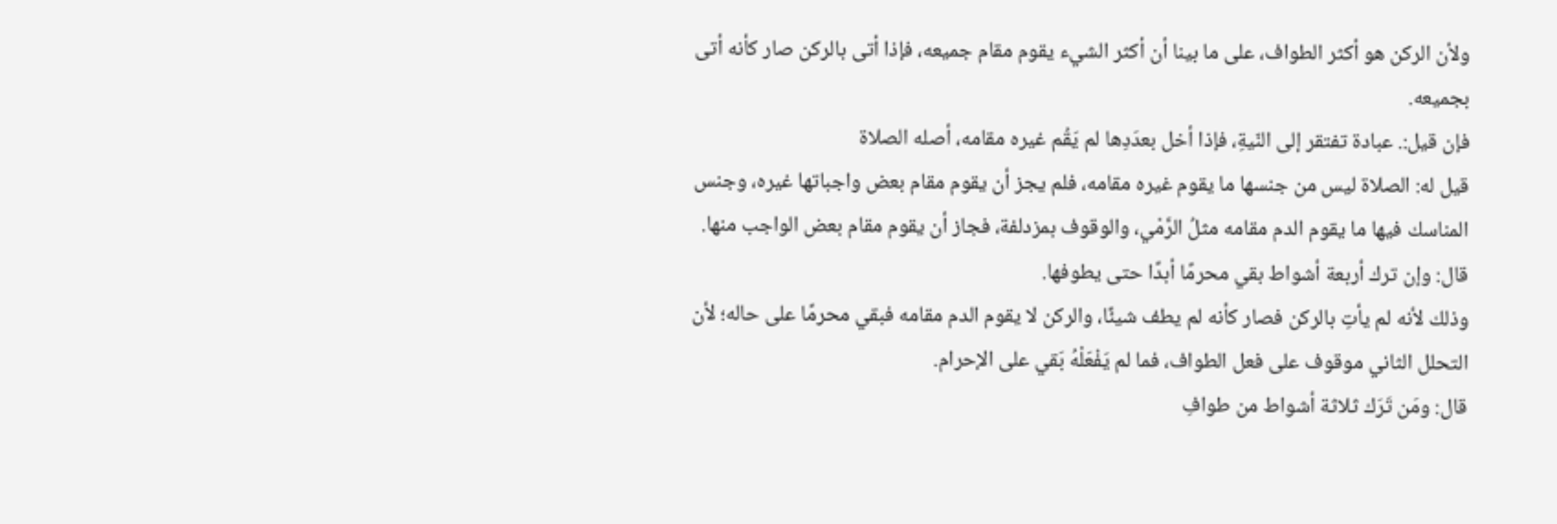ولأن الركن هو أكثر الطواف، على ما بينا أن أكثر الشيء يقوم مقام جميعه، فإذا أتى بالركن صار كأنه أتى بجميعه.
فإن قيل:. عبادة تفتقر إلى النّيةِ، فإذا أخل بعدَدِها لم يَقُم غيره مقامه، أصله الصلاة
قيل له: الصلاة ليس من جنسها ما يقوم غيره مقامه، فلم يجز أن يقوم مقام بعض واجباتها غيره، وجنس المناسك فيها ما يقوم الدم مقامه مثلُ الرَّمْي، والوقوف بمزدلفة، فجاز أن يقوم مقام بعض الواجب منها.
قال: وإن ترك أربعة أشواط بقي محرمًا أبدًا حتى يطوفها.
وذلك لأنه لم يأتِ بالركن فصار كأنه لم يطف شيئًا، والركن لا يقوم الدم مقامه فبقي محرمًا على حاله؛ لأن التحلل الثاني موقوف على فعل الطواف، فما لم يَفْعَلْهُ بَقي على الإحرام.
قال: ومَن تَرَك ثلاثة أشواط من طوافِ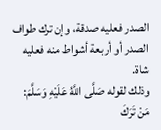الصدر فعليه صدقة، وإن ترك طواف الصدر أو أربعة أشواط منه فعليه شاة.
وذلك لقوله صَلَّى اللَّهُ عَلَيْهِ وَسَلَّمَ: مَنْ تَرَكَ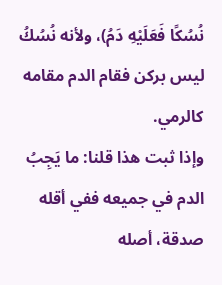نُسُكًا فَعَلَيْهِ دَمُ)، ولأنه نُسُكُ ليس بركن فقام الدم مقامه كالرمي.
وإذا ثبت هذا قلنا: ما يَجِبُ الدم في جميعه ففي أقله صدقة، أصله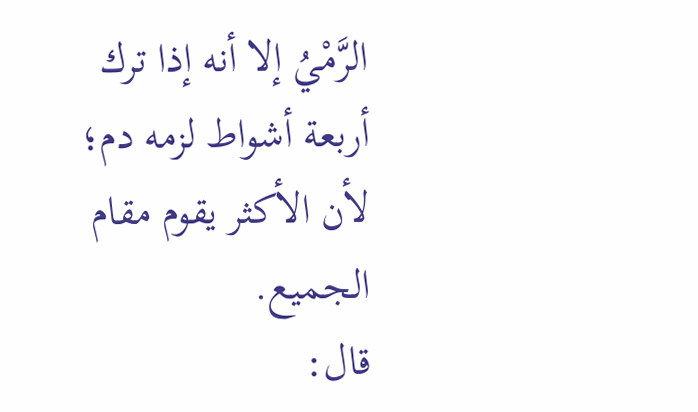الرَّمْيُ إلا أنه إذا ترك أربعة أشواط لزمه دم؛ لأن الأكثر يقوم مقام الجميع.
قال: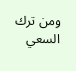ومن ترك السعي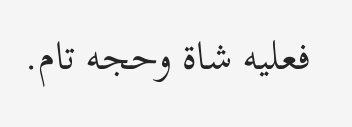فعليه شاة وحجه تام.